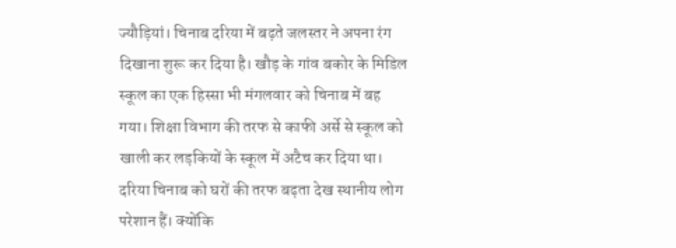ज्यौड़ियां। चिनाब दरिया में बढ़ते जलस्तर ने अपना रंग दिखाना शुरू कर दिया है। खौड़ के गांव बकोर के मिडिल स्कूल का एक हिस्सा भी मंगलवार को चिनाब में बह गया। शिक्षा विभाग की तरफ से काफी अर्से से स्कूल को खाली कर लड़कियों के स्कूल में अटैच कर दिया था।
दरिया चिनाब को घरों की तरफ बढ़ता देख स्थानीय लोग परेशान हैं। क्योंकि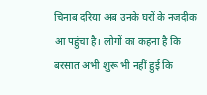चिनाब दरिया अब उनके घरों के नजदीक आ पहुंचा है। लोगों का कहना है कि बरसात अभी शुरू भी नहीं हुई कि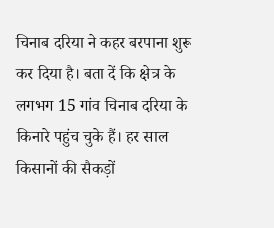चिनाब दरिया ने कहर बरपाना शुरू कर दिया है। बता दें कि क्षेत्र के लगभग 15 गांव चिनाब दरिया के किनारे पहुंच चुके हैं। हर साल किसानों की सैकड़ों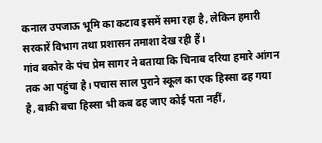कनाल उपजाऊ भूमि का कटाव इसमें समा रहा है, लेकिन हमारी सरकारें विभाग तथा प्रशासन तमाशा देख रही हैं।
गांव बकोर के पंच प्रेम सागर ने बताया कि चिनाब दरिया हमारे आंगन तक आ पहुंचा है। पचास साल पुराने स्कूल का एक हिस्सा ढह गया है, बाकी बचा हिस्सा भी कब ढह जाए कोई पता नहीं,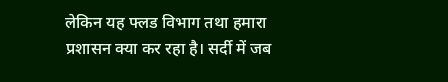लेकिन यह फ्लड विभाग तथा हमारा प्रशासन क्या कर रहा है। सर्दी में जब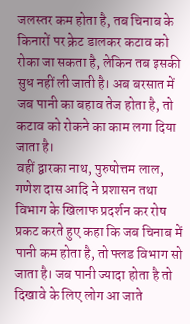जलस्तर कम होता है, तब चिनाब के किनारों पर क्रेट डालकर कटाव को रोका जा सकता है, लेकिन तब इसकी सुध नहीं ली जाती है। अब बरसात में जब पानी का बहाव तेज होता है, तो कटाव को रोकने का काम लगा दिया जाता है।
वहीं द्वारका नाथ, पुरुषोत्तम लाल, गणेश दास आदि ने प्रशासन तथा विभाग के खिलाफ प्रदर्शन कर रोष प्रकट करते हुए कहा कि जब चिनाब में पानी कम होता है, तो फ्लड विभाग सो जाता है। जब पानी ज्यादा होता है तो दिखावे के लिए लोग आ जाते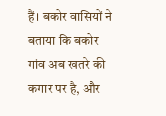हैं। बकोर वासियों ने बताया कि बकोर गांव अब खतरे की कगार पर है, और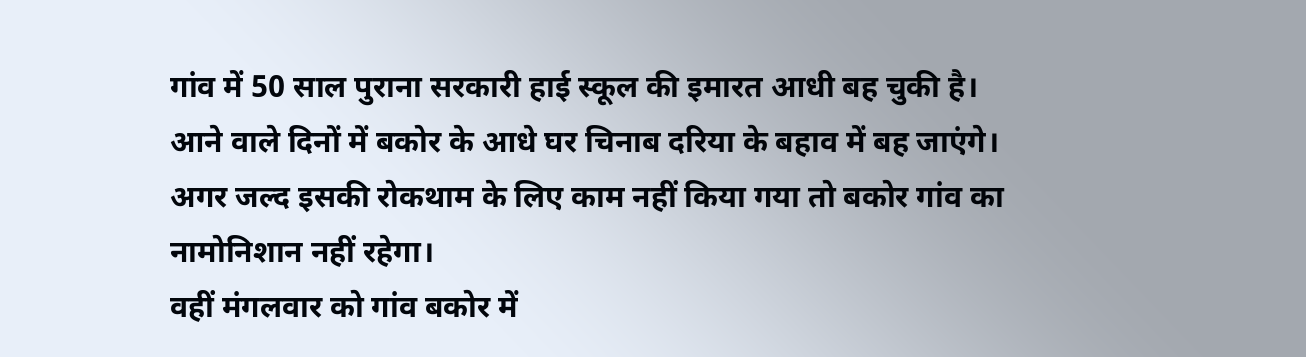गांव में 50 साल पुराना सरकारी हाई स्कूल की इमारत आधी बह चुकी है। आने वाले दिनों में बकोर के आधे घर चिनाब दरिया के बहाव में बह जाएंगे। अगर जल्द इसकी रोकथाम के लिए काम नहीं किया गया तो बकोर गांव का नामोनिशान नहीं रहेगा।
वहीं मंगलवार को गांव बकोर में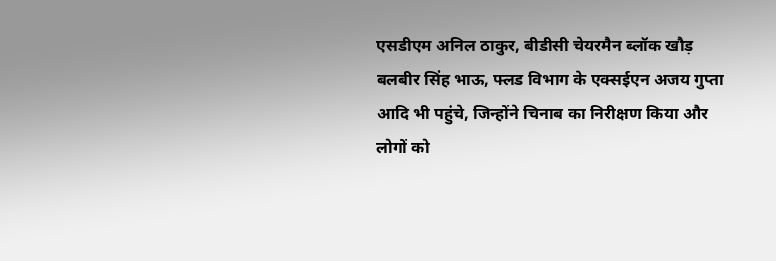एसडीएम अनिल ठाकुर, बीडीसी चेयरमैन ब्लॉक खौड़ बलबीर सिंह भाऊ, फ्लड विभाग के एक्सईएन अजय गुप्ता आदि भी पहुंचे, जिन्होंने चिनाब का निरीक्षण किया और लोगों को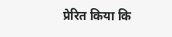प्रेरित किया कि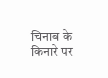चिनाब के किनारे पर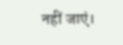नहीं जाएं।